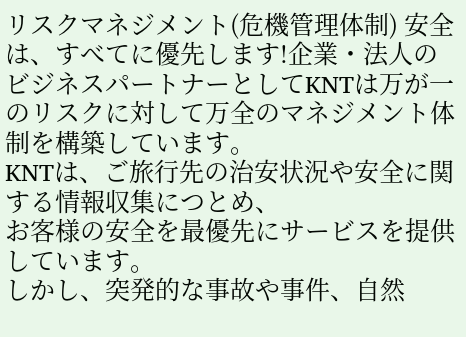リスクマネジメント(危機管理体制) 安全は、すべてに優先します!企業・法人のビジネスパートナーとしてKNTは万が一のリスクに対して万全のマネジメント体制を構築しています。
KNTは、ご旅行先の治安状況や安全に関する情報収集につとめ、
お客様の安全を最優先にサービスを提供しています。
しかし、突発的な事故や事件、自然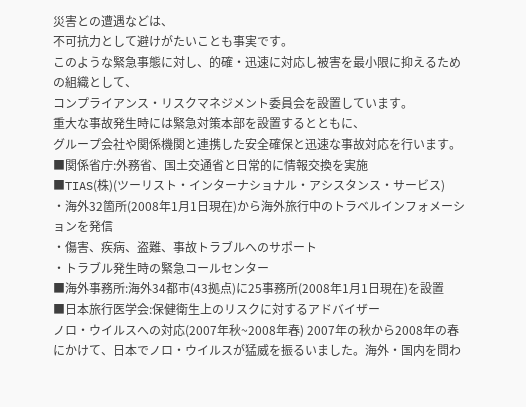災害との遭遇などは、
不可抗力として避けがたいことも事実です。
このような緊急事態に対し、的確・迅速に対応し被害を最小限に抑えるための組織として、
コンプライアンス・リスクマネジメント委員会を設置しています。
重大な事故発生時には緊急対策本部を設置するとともに、
グループ会社や関係機関と連携した安全確保と迅速な事故対応を行います。
■関係省庁:外務省、国土交通省と日常的に情報交換を実施
■TIAS(株)(ツーリスト・インターナショナル・アシスタンス・サービス)
・海外32箇所(2008年1月1日現在)から海外旅行中のトラベルインフォメーションを発信
・傷害、疾病、盗難、事故トラブルへのサポート
・トラブル発生時の緊急コールセンター
■海外事務所:海外34都市(43拠点)に25事務所(2008年1月1日現在)を設置
■日本旅行医学会:保健衛生上のリスクに対するアドバイザー
ノロ・ウイルスへの対応(2007年秋~2008年春) 2007年の秋から2008年の春にかけて、日本でノロ・ウイルスが猛威を振るいました。海外・国内を問わ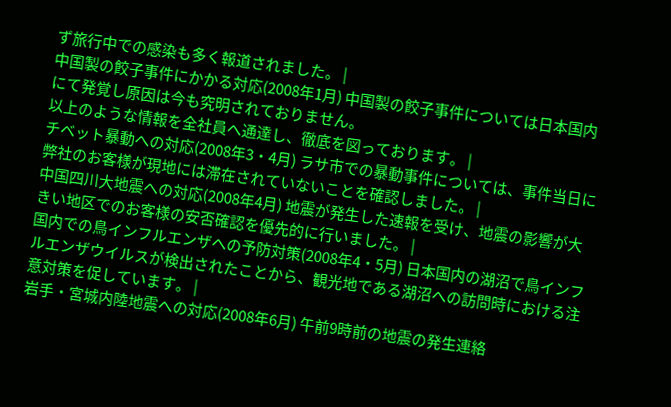ず旅行中での感染も多く報道されました。 |
中国製の餃子事件にかかる対応(2008年1月) 中国製の餃子事件については日本国内にて発覚し原因は今も究明されておりません。
以上のような情報を全社員へ通達し、徹底を図っております。 |
チベット暴動への対応(2008年3・4月) ラサ市での暴動事件については、事件当日に弊社のお客様が現地には滞在されていないことを確認しました。 |
中国四川大地震への対応(2008年4月) 地震が発生した速報を受け、地震の影響が大きい地区でのお客様の安否確認を優先的に行いました。 |
国内での鳥インフルエンザへの予防対策(2008年4・5月) 日本国内の湖沼で鳥インフルエンザウイルスが検出されたことから、観光地である湖沼への訪問時における注意対策を促しています。 |
岩手・宮城内陸地震への対応(2008年6月) 午前9時前の地震の発生連絡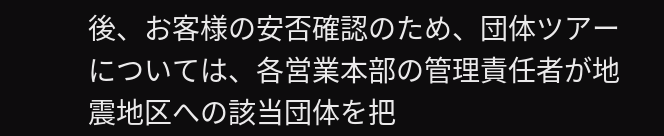後、お客様の安否確認のため、団体ツアーについては、各営業本部の管理責任者が地震地区への該当団体を把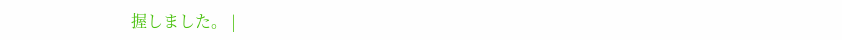握しました。 |